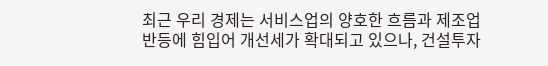최근 우리 경제는 서비스업의 양호한 흐름과 제조업 반등에 힘입어 개선세가 확대되고 있으나, 건설투자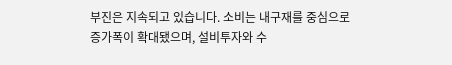부진은 지속되고 있습니다. 소비는 내구재를 중심으로 증가폭이 확대됐으며, 설비투자와 수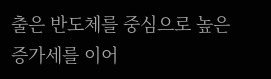출은 반도체를 중심으로 높은 증가세를 이어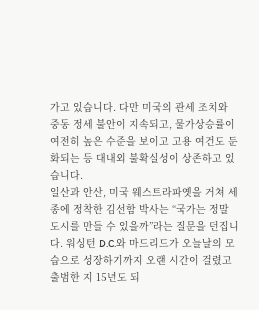가고 있습니다. 다만 미국의 관세 조치와 중동 정세 불안이 지속되고, 물가상승률이 여전히 높은 수준을 보이고 고용 여건도 둔화되는 등 대내외 불확실성이 상존하고 있습니다.
일산과 안산, 미국 웨스트라파옛을 거쳐 세종에 정착한 김선함 박사는 “국가는 정말 도시를 만들 수 있을까”라는 질문을 던집니다. 워싱턴 D.C.와 마드리드가 오늘날의 모습으로 성장하기까지 오랜 시간이 걸렸고 출범한 지 15년도 되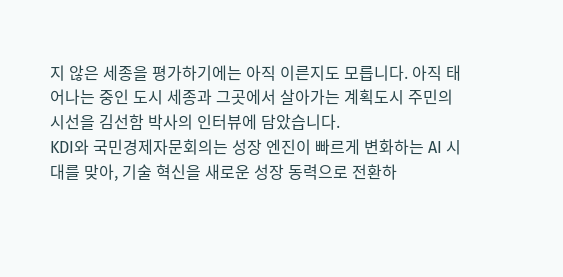지 않은 세종을 평가하기에는 아직 이른지도 모릅니다. 아직 태어나는 중인 도시 세종과 그곳에서 살아가는 계획도시 주민의 시선을 김선함 박사의 인터뷰에 담았습니다.
KDI와 국민경제자문회의는 성장 엔진이 빠르게 변화하는 AI 시대를 맞아, 기술 혁신을 새로운 성장 동력으로 전환하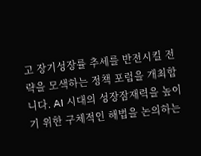고 장기성장률 추세를 반전시킬 전략을 모색하는 정책 포럼을 개최합니다. AI 시대의 성장잠재력을 높이기 위한 구체적인 해법을 논의하는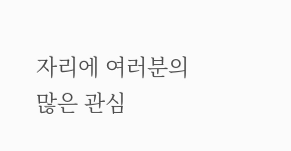자리에 여러분의 많은 관심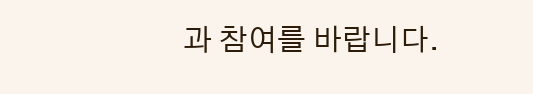과 참여를 바랍니다.